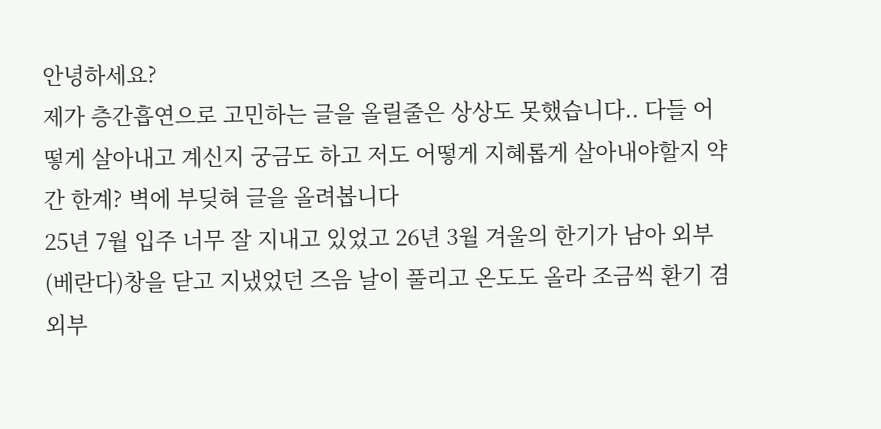안녕하세요?
제가 층간흡연으로 고민하는 글을 올릴줄은 상상도 못했습니다.. 다들 어떻게 살아내고 계신지 궁금도 하고 저도 어떻게 지혜롭게 살아내야할지 약간 한계? 벽에 부딪혀 글을 올려봅니다
25년 7월 입주 너무 잘 지내고 있었고 26년 3월 겨울의 한기가 남아 외부(베란다)창을 닫고 지냈었던 즈음 날이 풀리고 온도도 올라 조금씩 환기 겸 외부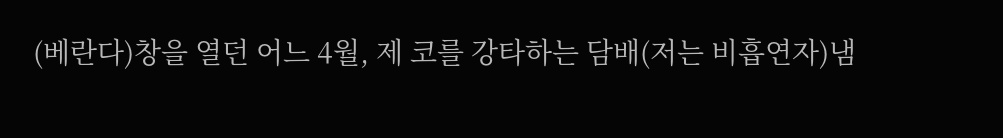(베란다)창을 열던 어느 4월, 제 코를 강타하는 담배(저는 비흡연자)냄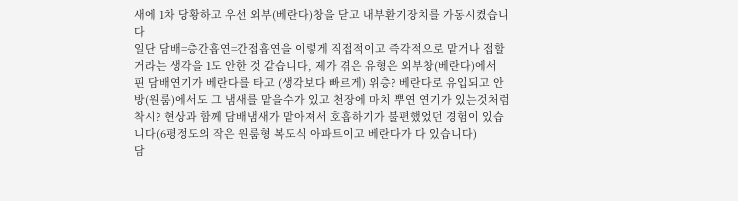새에 1차 당황하고 우선 외부(베란다)창을 닫고 내부환기장치를 가동시켰습니다
일단 담배=층간흡연=간접흡연을 이렇게 직접적이고 즉각적으로 맡거나 접할거라는 생각을 1도 안한 것 같습니다, 제가 겪은 유형은 외부창(베란다)에서 핀 담배연기가 베란다를 타고 (생각보다 빠르게) 위층? 베란다로 유입되고 안방(원룸)에서도 그 냄새를 맡을수가 있고 천장에 마치 뿌연 연기가 있는것처럼 착시? 현상과 함께 담배냄새가 맡아져서 호흡하기가 불편했었던 경험이 있습니다(6평정도의 작은 원룸형 복도식 아파트이고 베란다가 다 있습니다)
담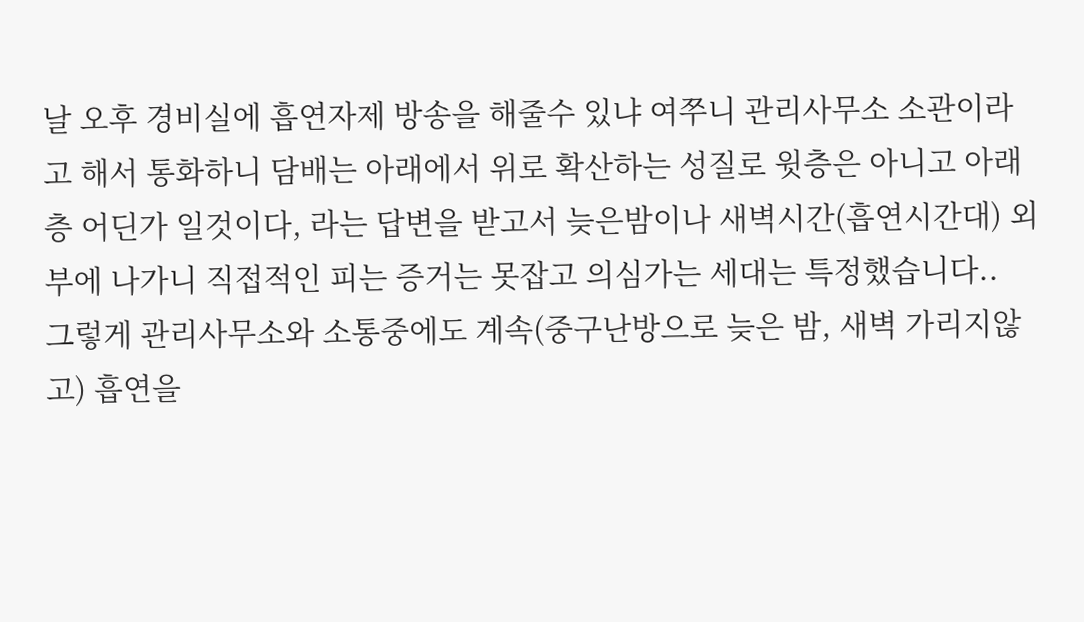날 오후 경비실에 흡연자제 방송을 해줄수 있냐 여쭈니 관리사무소 소관이라고 해서 통화하니 담배는 아래에서 위로 확산하는 성질로 윗층은 아니고 아래층 어딘가 일것이다, 라는 답변을 받고서 늦은밤이나 새벽시간(흡연시간대) 외부에 나가니 직접적인 피는 증거는 못잡고 의심가는 세대는 특정했습니다..
그렇게 관리사무소와 소통중에도 계속(중구난방으로 늦은 밤, 새벽 가리지않고) 흡연을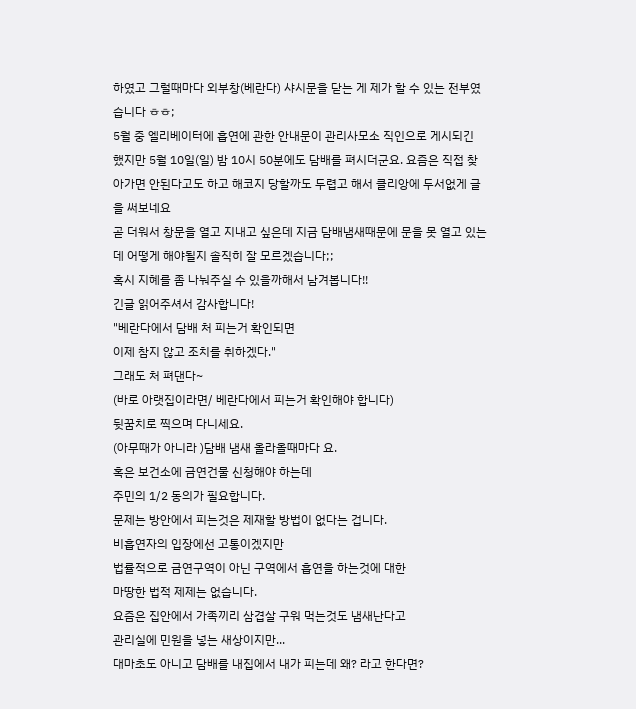하였고 그럴때마다 외부창(베란다) 샤시문을 닫는 게 제가 할 수 있는 전부였습니다 ㅎㅎ;
5월 중 엘리베이터에 흡연에 관한 안내문이 관리사모소 직인으로 게시되긴 했지만 5월 10일(일) 밤 10시 50분에도 담배를 펴시더군요. 요즘은 직접 찾아가면 안된다고도 하고 해코지 당할까도 두렵고 해서 클리앙에 두서없게 글을 써보네요
곧 더워서 창문을 열고 지내고 싶은데 지금 담배냄새때문에 문을 못 열고 있는데 어떻게 해야될지 솔직히 잘 모르겠습니다;;
혹시 지혜를 좀 나눠주실 수 있을까해서 남겨봅니다!!
긴글 읽어주셔서 감사합니다!
"베란다에서 담배 처 피는거 확인되면
이제 참지 않고 조치를 취하겠다."
그래도 처 펴댄다~
(바로 아랫집이라면/ 베란다에서 피는거 확인해야 합니다)
뒷꿈치로 찍으며 다니세요.
(아무때가 아니라 )담배 냄새 올라올때마다 요.
혹은 보건소에 금연건물 신청해야 하는데
주민의 1/2 동의가 필요합니다.
문제는 방안에서 피는것은 제재할 방법이 없다는 겁니다.
비흡연자의 입장에선 고통이겠지만
법률적으로 금연구역이 아닌 구역에서 흡연을 하는것에 대한
마땅한 법적 제제는 없습니다.
요즘은 집안에서 가족끼리 삼겹살 구워 먹는것도 냄새난다고
관리실에 민원을 넣는 새상이지만...
대마초도 아니고 담배를 내집에서 내가 피는데 왜? 라고 한다면?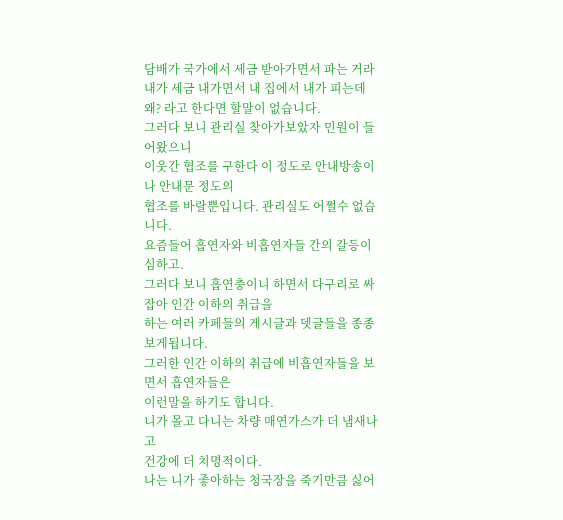담배가 국가에서 세금 받아가면서 파는 거라
내가 세금 내가면서 내 집에서 내가 피는데 왜? 라고 한다면 할말이 없습니다.
그러다 보니 관리실 찾아가보았자 민원이 들어왔으니
이웃간 협조를 구한다 이 정도로 안내방송이나 안내문 정도의
협조를 바랄뿐입니다. 관리실도 어쩔수 없습니다.
요즘들어 흡연자와 비흡연자들 간의 갈등이 심하고.
그러다 보니 흡연충이니 하면서 다구리로 싸잡아 인간 이하의 취급을
하는 여러 카페들의 게시글과 뎃글들을 종종 보게됩니다.
그러한 인간 이하의 취급에 비흡연자들을 보면서 흡연자들은
이런말을 하기도 합니다.
니가 몰고 다니는 차량 매연가스가 더 냄새나고
건강에 더 치명적이다.
나는 니가 좋아하는 청국장을 죽기만큼 싫어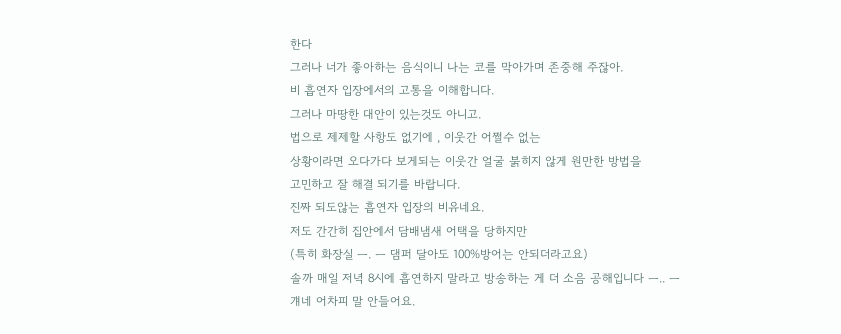한다
그러나 너가 좋아하는 음식이니 나는 코를 막아가며 존중해 주잖아.
비 흡연자 입장에서의 고통을 이해합니다.
그러나 마땅한 대안이 있는것도 아니고.
법으로 제제할 사항도 없기에 , 이웃간 어쩔수 없는
상황이라면 오다가다 보게되는 이웃간 얼굴 붉히지 않게 원만한 방법을
고민하고 잘 해결 되기를 바랍니다.
진짜 되도않는 흡연자 입장의 비유네요.
저도 간간히 집안에서 담배냄새 어택을 당하지만
(특히 화장실 ㅡ. ㅡ 댐퍼 달아도 100%방어는 안되더라고요)
솔까 매일 저녁 8시에 흡연하지 말라고 방송하는 게 더 소음 공해입니다 ㅡ.. ㅡ
걔네 어차피 말 안들어요.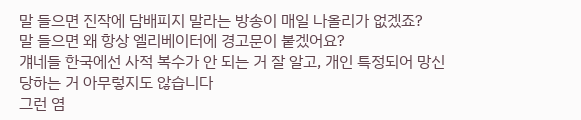말 들으면 진작에 담배피지 말라는 방송이 매일 나올리가 없겠죠?
말 들으면 왜 항상 엘리베이터에 경고문이 붙겠어요?
걔네들 한국에선 사적 복수가 안 되는 거 잘 알고, 개인 특정되어 망신당하는 거 아무렇지도 않습니다
그런 염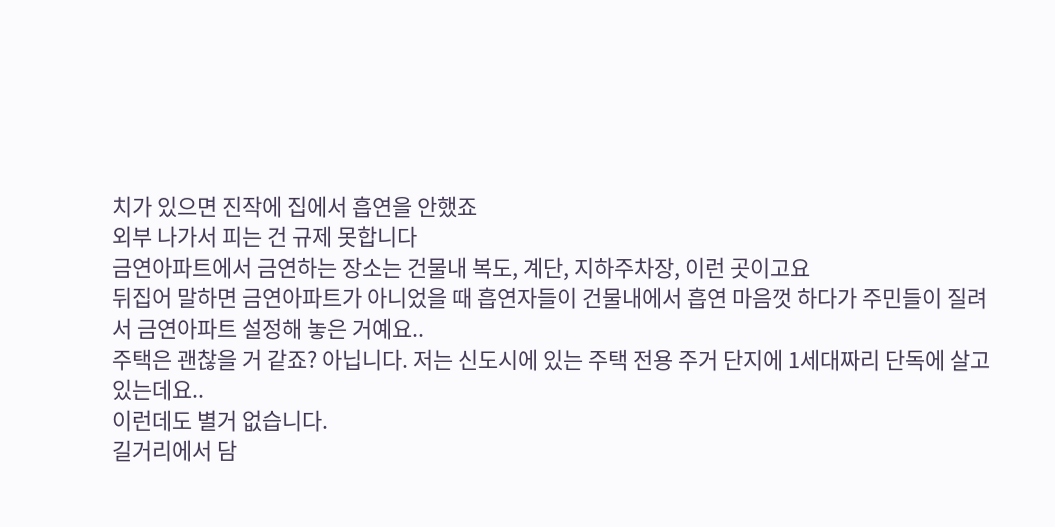치가 있으면 진작에 집에서 흡연을 안했죠
외부 나가서 피는 건 규제 못합니다
금연아파트에서 금연하는 장소는 건물내 복도, 계단, 지하주차장, 이런 곳이고요
뒤집어 말하면 금연아파트가 아니었을 때 흡연자들이 건물내에서 흡연 마음껏 하다가 주민들이 질려서 금연아파트 설정해 놓은 거예요..
주택은 괜찮을 거 같죠? 아닙니다. 저는 신도시에 있는 주택 전용 주거 단지에 1세대짜리 단독에 살고 있는데요..
이런데도 별거 없습니다.
길거리에서 담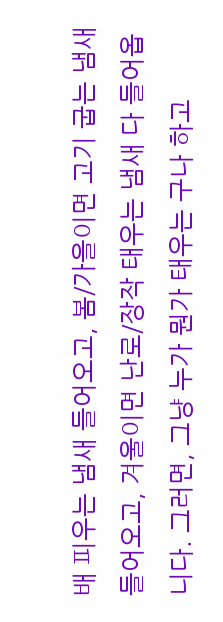배 피우는 냄새 들어오고, 봄/가을이면 고기 굽는 냄새 들어오고, 겨울이면 난로/장작 태우는 냄새 다 들어옵니다. 그러면, 그냥 누가 뭔가 태우는 구나 하고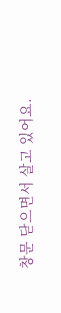창문 닫으면서 살고 있어요.